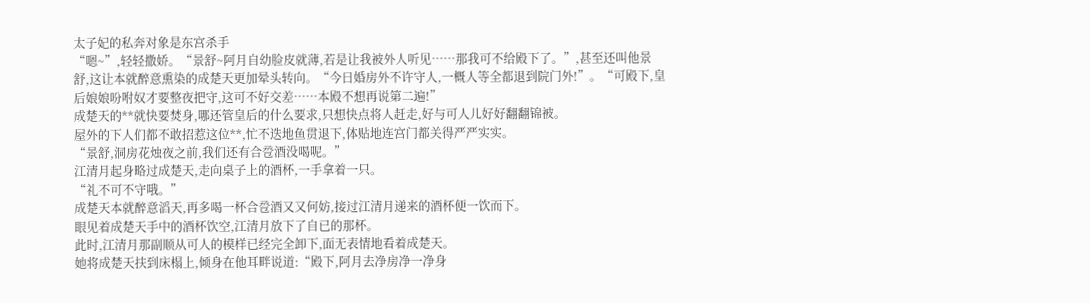太子妃的私奔对象是东宫杀手
“嗯~”,轻轻撒娇。“景舒~阿月自幼脸皮就薄,若是让我被外人听见……那我可不给殿下了。”,甚至还叫他景舒,这让本就醉意熏染的成楚天更加晕头转向。“今日婚房外不许守人,一概人等全都退到院门外!”。“可殿下,皇后娘娘吩咐奴才要整夜把守,这可不好交差……本殿不想再说第二遍!”
成楚天的**就快要焚身,哪还管皇后的什么要求,只想快点将人赶走,好与可人儿好好翻翻锦被。
屋外的下人们都不敢招惹这位**,忙不迭地鱼贯退下,体贴地连宫门都关得严严实实。
“景舒,洞房花烛夜之前,我们还有合卺酒没喝呢。”
江清月起身略过成楚天,走向桌子上的酒杯,一手拿着一只。
“礼不可不守哦。”
成楚天本就醉意滔天,再多喝一杯合卺酒又又何妨,接过江清月递来的酒杯便一饮而下。
眼见着成楚天手中的酒杯饮空,江清月放下了自已的那杯。
此时,江清月那副顺从可人的模样已经完全卸下,面无表情地看着成楚天。
她将成楚天扶到床榻上,倾身在他耳畔说道:“殿下,阿月去净房净一净身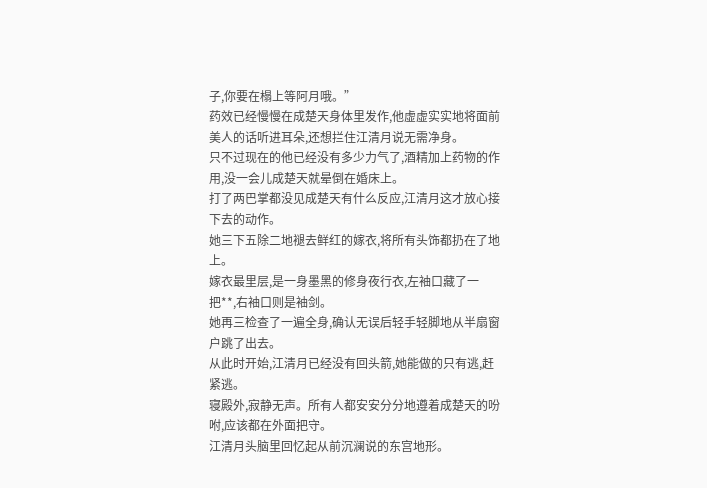子,你要在榻上等阿月哦。”
药效已经慢慢在成楚天身体里发作,他虚虚实实地将面前美人的话听进耳朵,还想拦住江清月说无需净身。
只不过现在的他已经没有多少力气了,酒精加上药物的作用,没一会儿成楚天就晕倒在婚床上。
打了两巴掌都没见成楚天有什么反应,江清月这才放心接下去的动作。
她三下五除二地褪去鲜红的嫁衣,将所有头饰都扔在了地上。
嫁衣最里层,是一身墨黑的修身夜行衣,左袖口藏了一把**,右袖口则是袖剑。
她再三检查了一遍全身,确认无误后轻手轻脚地从半扇窗户跳了出去。
从此时开始,江清月已经没有回头箭,她能做的只有逃,赶紧逃。
寝殿外,寂静无声。所有人都安安分分地遵着成楚天的吩咐,应该都在外面把守。
江清月头脑里回忆起从前沉澜说的东宫地形。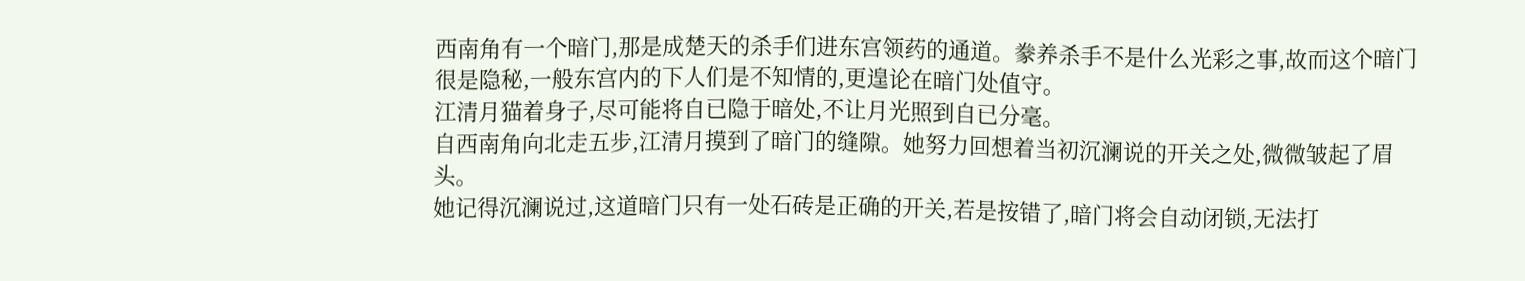西南角有一个暗门,那是成楚天的杀手们进东宫领药的通道。豢养杀手不是什么光彩之事,故而这个暗门很是隐秘,一般东宫内的下人们是不知情的,更遑论在暗门处值守。
江清月猫着身子,尽可能将自已隐于暗处,不让月光照到自已分毫。
自西南角向北走五步,江清月摸到了暗门的缝隙。她努力回想着当初沉澜说的开关之处,微微皱起了眉头。
她记得沉澜说过,这道暗门只有一处石砖是正确的开关,若是按错了,暗门将会自动闭锁,无法打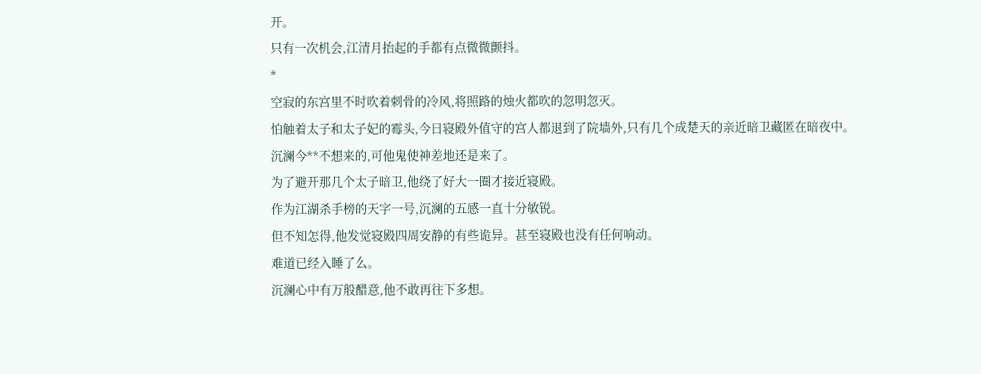开。
只有一次机会,江清月抬起的手都有点微微颤抖。
*
空寂的东宫里不时吹着刺骨的冷风,将照路的烛火都吹的忽明忽灭。
怕触着太子和太子妃的霉头,今日寝殿外值守的宫人都退到了院墙外,只有几个成楚天的亲近暗卫藏匿在暗夜中。
沉澜今**不想来的,可他鬼使神差地还是来了。
为了避开那几个太子暗卫,他绕了好大一圈才接近寝殿。
作为江湖杀手榜的天字一号,沉澜的五感一直十分敏锐。
但不知怎得,他发觉寝殿四周安静的有些诡异。甚至寝殿也没有任何响动。
难道已经入睡了么。
沉澜心中有万般醋意,他不敢再往下多想。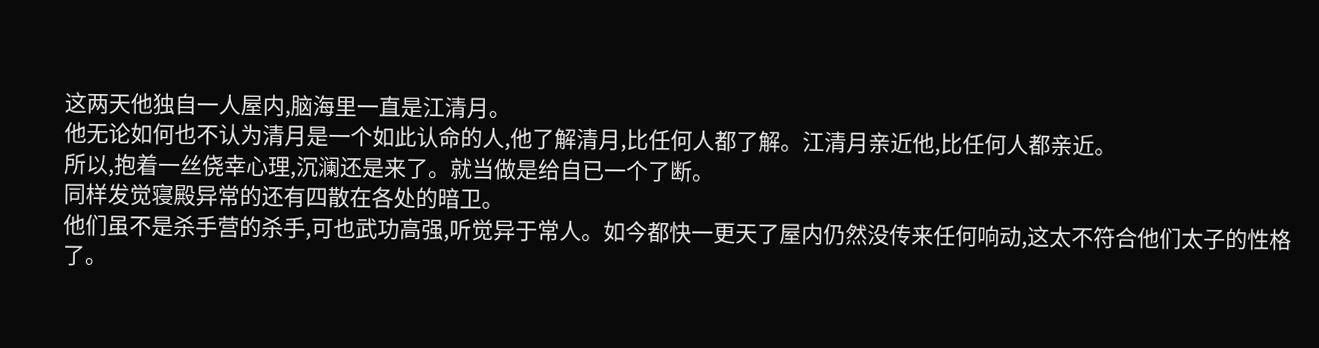这两天他独自一人屋内,脑海里一直是江清月。
他无论如何也不认为清月是一个如此认命的人,他了解清月,比任何人都了解。江清月亲近他,比任何人都亲近。
所以,抱着一丝侥幸心理,沉澜还是来了。就当做是给自已一个了断。
同样发觉寝殿异常的还有四散在各处的暗卫。
他们虽不是杀手营的杀手,可也武功高强,听觉异于常人。如今都快一更天了屋内仍然没传来任何响动,这太不符合他们太子的性格了。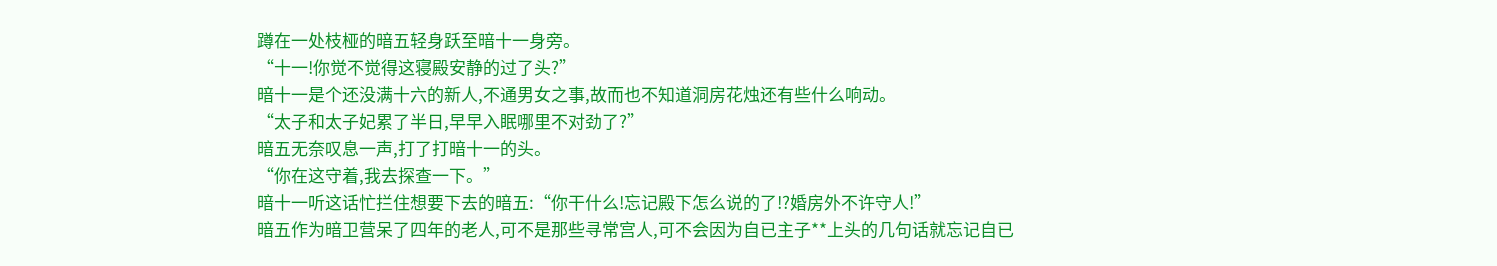蹲在一处枝桠的暗五轻身跃至暗十一身旁。
“十一!你觉不觉得这寝殿安静的过了头?”
暗十一是个还没满十六的新人,不通男女之事,故而也不知道洞房花烛还有些什么响动。
“太子和太子妃累了半日,早早入眠哪里不对劲了?”
暗五无奈叹息一声,打了打暗十一的头。
“你在这守着,我去探查一下。”
暗十一听这话忙拦住想要下去的暗五:“你干什么!忘记殿下怎么说的了!?婚房外不许守人!”
暗五作为暗卫营呆了四年的老人,可不是那些寻常宫人,可不会因为自已主子**上头的几句话就忘记自已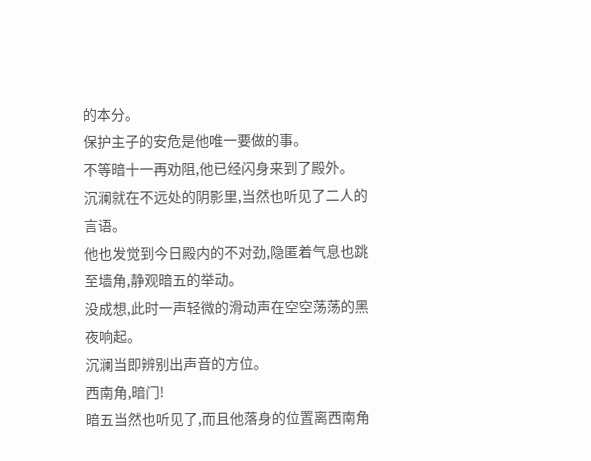的本分。
保护主子的安危是他唯一要做的事。
不等暗十一再劝阻,他已经闪身来到了殿外。
沉澜就在不远处的阴影里,当然也听见了二人的言语。
他也发觉到今日殿内的不对劲,隐匿着气息也跳至墙角,静观暗五的举动。
没成想,此时一声轻微的滑动声在空空荡荡的黑夜响起。
沉澜当即辨别出声音的方位。
西南角,暗门!
暗五当然也听见了,而且他落身的位置离西南角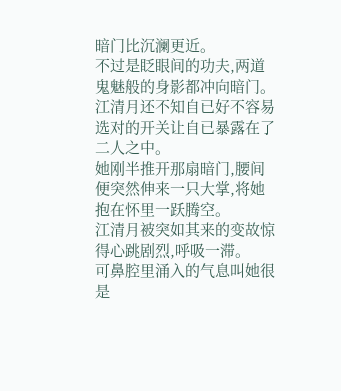暗门比沉澜更近。
不过是眨眼间的功夫,两道鬼魅般的身影都冲向暗门。
江清月还不知自已好不容易选对的开关让自已暴露在了二人之中。
她刚半推开那扇暗门,腰间便突然伸来一只大掌,将她抱在怀里一跃腾空。
江清月被突如其来的变故惊得心跳剧烈,呼吸一滞。
可鼻腔里涌入的气息叫她很是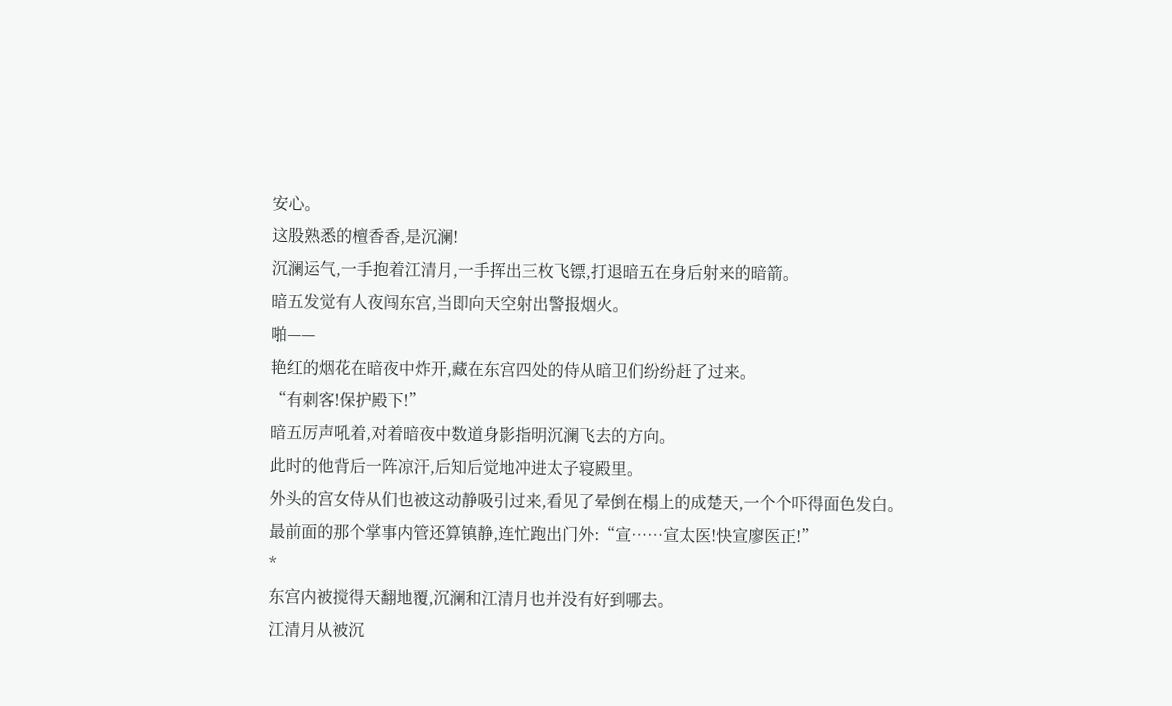安心。
这股熟悉的檀香香,是沉澜!
沉澜运气,一手抱着江清月,一手挥出三枚飞镖,打退暗五在身后射来的暗箭。
暗五发觉有人夜闯东宫,当即向天空射出警报烟火。
啪——
艳红的烟花在暗夜中炸开,藏在东宫四处的侍从暗卫们纷纷赶了过来。
“有刺客!保护殿下!”
暗五厉声吼着,对着暗夜中数道身影指明沉澜飞去的方向。
此时的他背后一阵凉汗,后知后觉地冲进太子寝殿里。
外头的宫女侍从们也被这动静吸引过来,看见了晕倒在榻上的成楚天,一个个吓得面色发白。
最前面的那个掌事内管还算镇静,连忙跑出门外:“宣……宣太医!快宣廖医正!”
*
东宫内被搅得天翻地覆,沉澜和江清月也并没有好到哪去。
江清月从被沉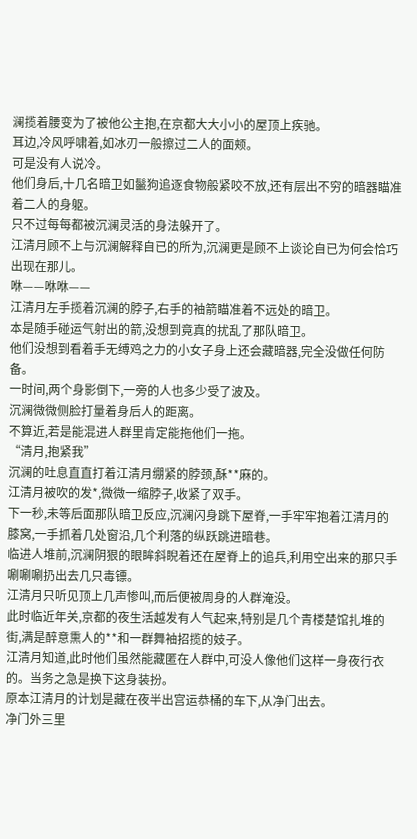澜揽着腰变为了被他公主抱,在京都大大小小的屋顶上疾驰。
耳边,冷风呼啸着,如冰刃一般擦过二人的面颊。
可是没有人说冷。
他们身后,十几名暗卫如鬣狗追逐食物般紧咬不放,还有层出不穷的暗器瞄准着二人的身躯。
只不过每每都被沉澜灵活的身法躲开了。
江清月顾不上与沉澜解释自已的所为,沉澜更是顾不上谈论自已为何会恰巧出现在那儿。
咻——咻咻——
江清月左手揽着沉澜的脖子,右手的袖箭瞄准着不远处的暗卫。
本是随手碰运气射出的箭,没想到竟真的扰乱了那队暗卫。
他们没想到看着手无缚鸡之力的小女子身上还会藏暗器,完全没做任何防备。
一时间,两个身影倒下,一旁的人也多少受了波及。
沉澜微微侧脸打量着身后人的距离。
不算近,若是能混进人群里肯定能拖他们一拖。
“清月,抱紧我”
沉澜的吐息直直打着江清月绷紧的脖颈,酥**麻的。
江清月被吹的发*,微微一缩脖子,收紧了双手。
下一秒,未等后面那队暗卫反应,沉澜闪身跳下屋脊,一手牢牢抱着江清月的膝窝,一手抓着几处窗沿,几个利落的纵跃跳进暗巷。
临进人堆前,沉澜阴狠的眼眸斜睨着还在屋脊上的追兵,利用空出来的那只手唰唰唰扔出去几只毒镖。
江清月只听见顶上几声惨叫,而后便被周身的人群淹没。
此时临近年关,京都的夜生活越发有人气起来,特别是几个青楼楚馆扎堆的街,满是醉意熏人的**和一群舞袖招揽的妓子。
江清月知道,此时他们虽然能藏匿在人群中,可没人像他们这样一身夜行衣的。当务之急是换下这身装扮。
原本江清月的计划是藏在夜半出宫运恭桶的车下,从净门出去。
净门外三里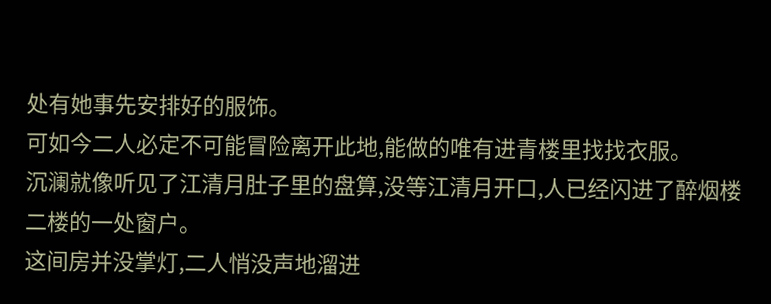处有她事先安排好的服饰。
可如今二人必定不可能冒险离开此地,能做的唯有进青楼里找找衣服。
沉澜就像听见了江清月肚子里的盘算,没等江清月开口,人已经闪进了醉烟楼二楼的一处窗户。
这间房并没掌灯,二人悄没声地溜进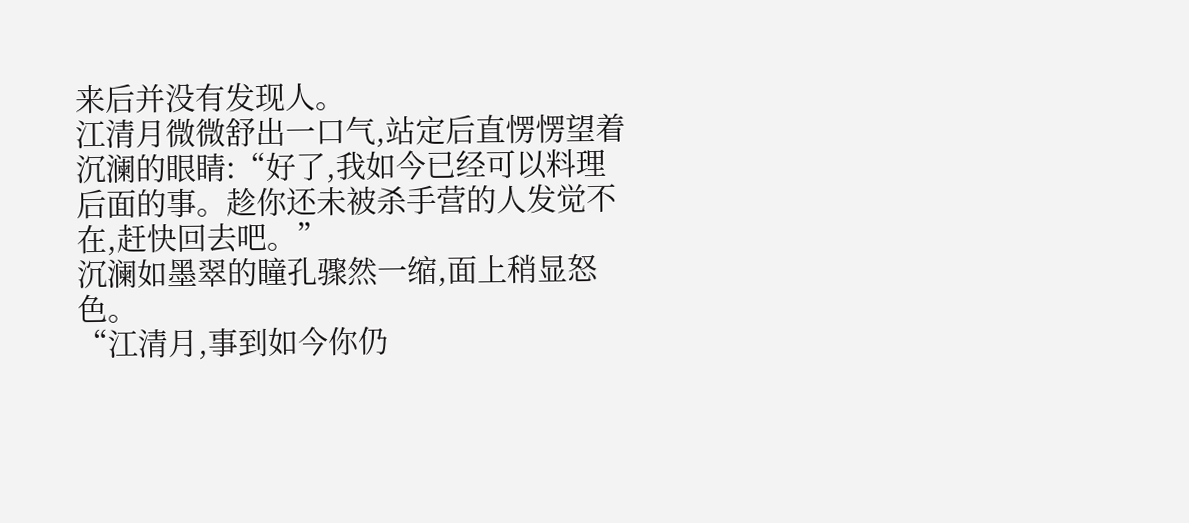来后并没有发现人。
江清月微微舒出一口气,站定后直愣愣望着沉澜的眼睛:“好了,我如今已经可以料理后面的事。趁你还未被杀手营的人发觉不在,赶快回去吧。”
沉澜如墨翠的瞳孔骤然一缩,面上稍显怒色。
“江清月,事到如今你仍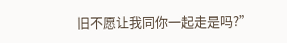旧不愿让我同你一起走是吗?”